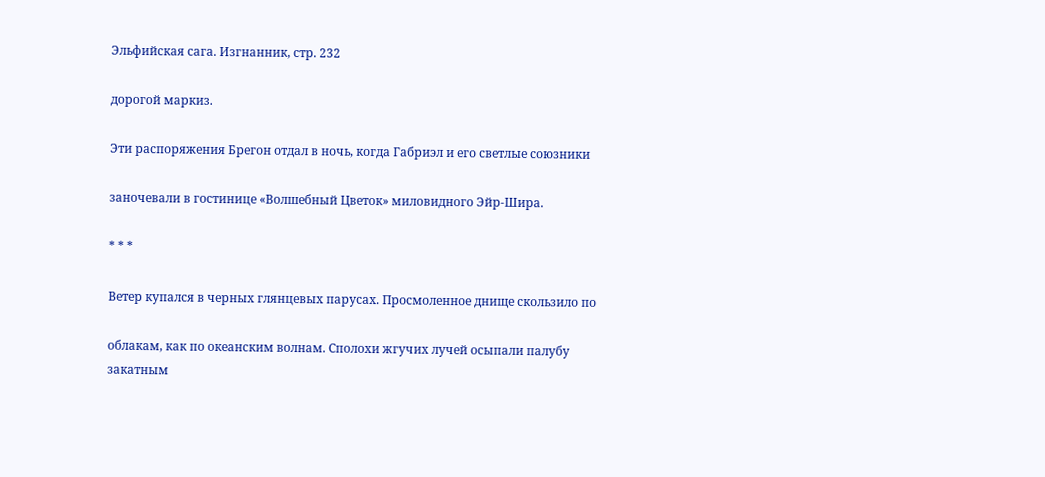Эльфийская сага. Изгнанник, стр. 232

дорогой маркиз.

Эти распоряжения Брегон отдал в ночь, когда Габриэл и его светлые союзники

заночевали в гостинице «Волшебный Цветок» миловидного Эйр-Шира.

* * *

Ветер купался в черных глянцевых парусах. Просмоленное днище скользило по

облакам, как по океанским волнам. Сполохи жгучих лучей осыпали палубу закатным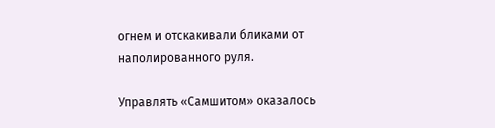огнем и отскакивали бликами от наполированного руля.

Управлять «Самшитом» оказалось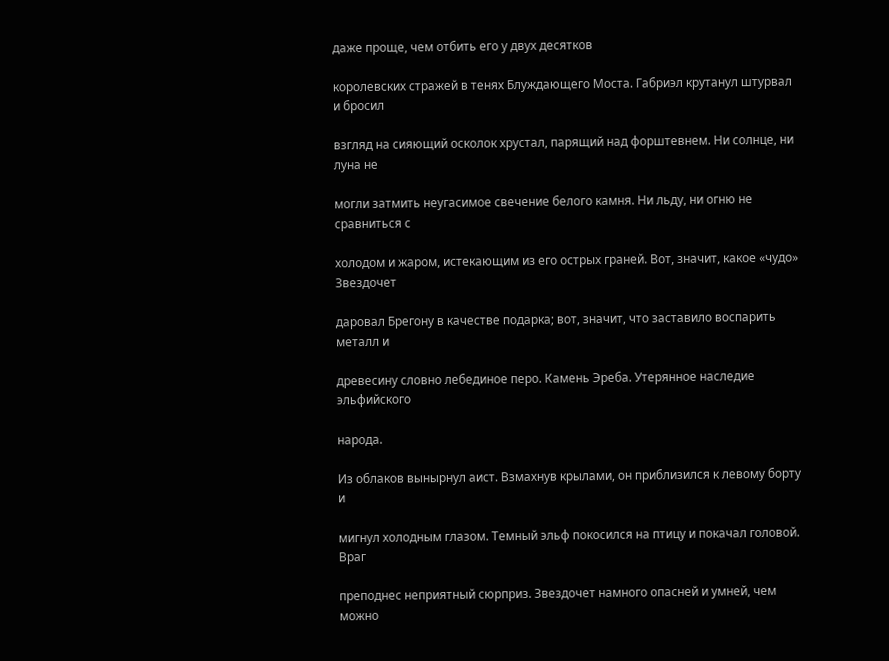даже проще, чем отбить его у двух десятков

королевских стражей в тенях Блуждающего Моста. Габриэл крутанул штурвал и бросил

взгляд на сияющий осколок хрустал, парящий над форштевнем. Ни солнце, ни луна не

могли затмить неугасимое свечение белого камня. Ни льду, ни огню не сравниться с

холодом и жаром, истекающим из его острых граней. Вот, значит, какое «чудо» Звездочет

даровал Брегону в качестве подарка; вот, значит, что заставило воспарить металл и

древесину словно лебединое перо. Камень Эреба. Утерянное наследие эльфийского

народа.

Из облаков вынырнул аист. Взмахнув крылами, он приблизился к левому борту и

мигнул холодным глазом. Темный эльф покосился на птицу и покачал головой. Враг

преподнес неприятный сюрприз. Звездочет намного опасней и умней, чем можно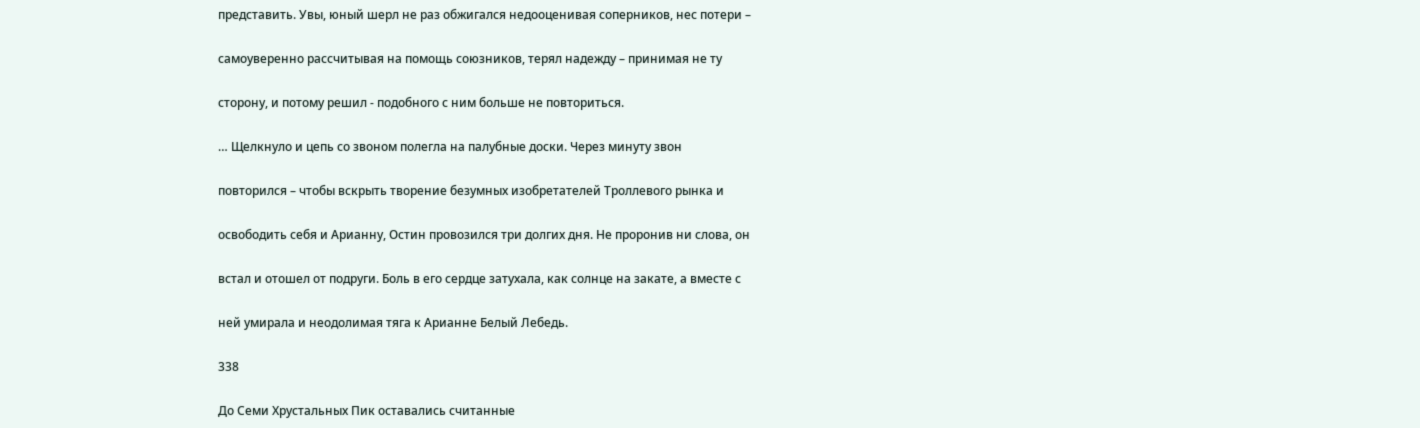представить. Увы, юный шерл не раз обжигался недооценивая соперников, нес потери –

самоуверенно рассчитывая на помощь союзников, терял надежду – принимая не ту

сторону, и потому решил - подобного с ним больше не повториться.

… Щелкнуло и цепь со звоном полегла на палубные доски. Через минуту звон

повторился – чтобы вскрыть творение безумных изобретателей Троллевого рынка и

освободить себя и Арианну, Остин провозился три долгих дня. Не проронив ни слова, он

встал и отошел от подруги. Боль в его сердце затухала, как солнце на закате, а вместе с

ней умирала и неодолимая тяга к Арианне Белый Лебедь.

338

До Семи Хрустальных Пик оставались считанные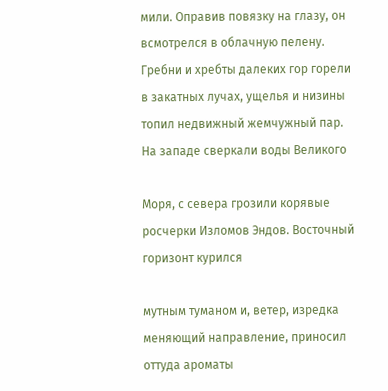мили. Оправив повязку на глазу, он всмотрелся в облачную пелену. Гребни и хребты далеких гор горели в закатных лучах, ущелья и низины топил недвижный жемчужный пар. На западе сверкали воды Великого

Моря, с севера грозили корявые росчерки Изломов Эндов. Восточный горизонт курился

мутным туманом и, ветер, изредка меняющий направление, приносил оттуда ароматы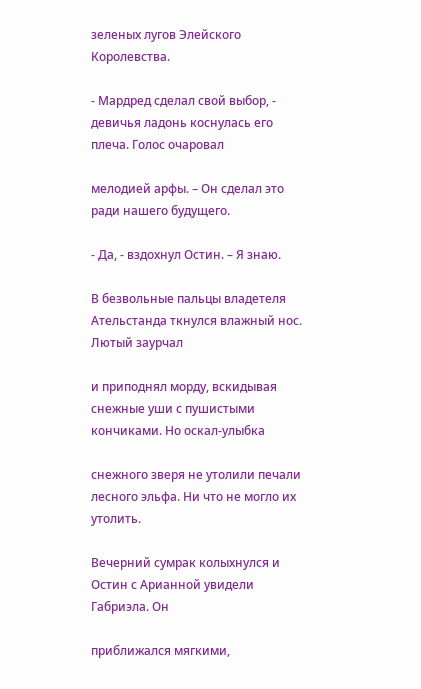зеленых лугов Элейского Королевства.

- Мардред сделал свой выбор, - девичья ладонь коснулась его плеча. Голос очаровал

мелодией арфы. – Он сделал это ради нашего будущего.

- Да, - вздохнул Остин. – Я знаю.

В безвольные пальцы владетеля Ательстанда ткнулся влажный нос. Лютый заурчал

и приподнял морду, вскидывая снежные уши с пушистыми кончиками. Но оскал-улыбка

снежного зверя не утолили печали лесного эльфа. Ни что не могло их утолить.

Вечерний сумрак колыхнулся и Остин с Арианной увидели Габриэла. Он

приближался мягкими,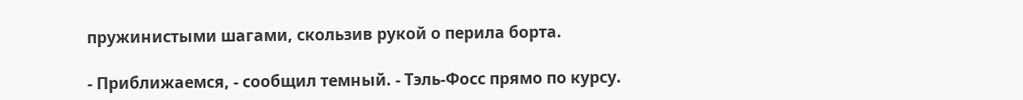пружинистыми шагами, скользив рукой о перила борта.

- Приближаемся, - сообщил темный. - Тэль-Фосс прямо по курсу.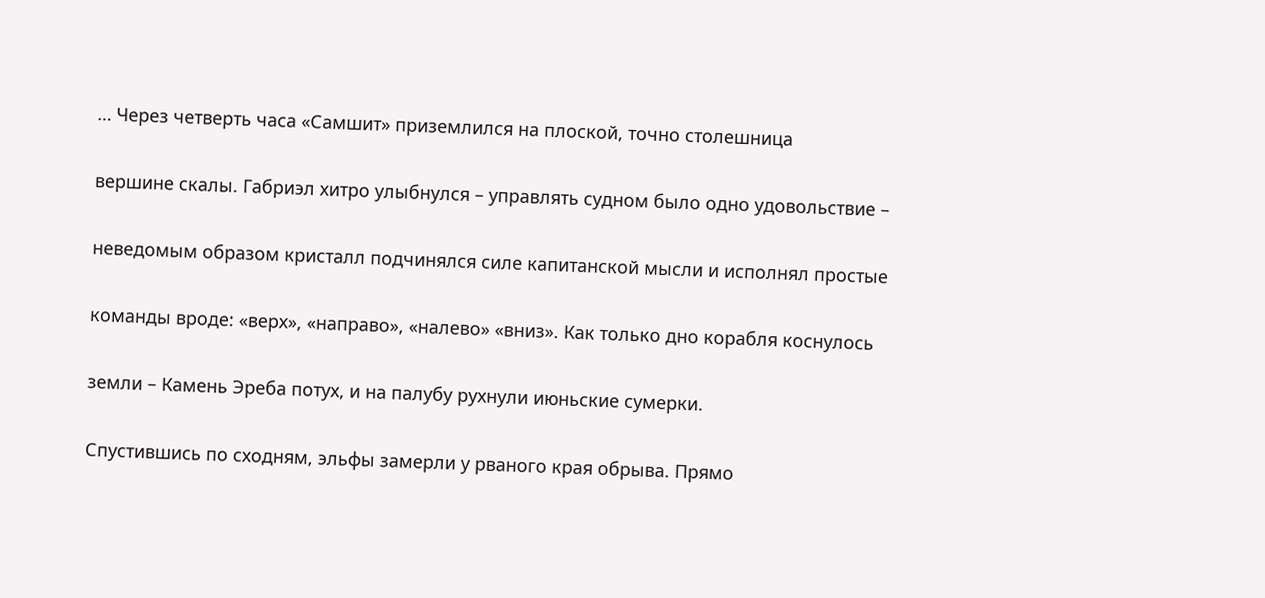… Через четверть часа «Самшит» приземлился на плоской, точно столешница

вершине скалы. Габриэл хитро улыбнулся – управлять судном было одно удовольствие –

неведомым образом кристалл подчинялся силе капитанской мысли и исполнял простые

команды вроде: «верх», «направо», «налево» «вниз». Как только дно корабля коснулось

земли – Камень Эреба потух, и на палубу рухнули июньские сумерки.

Спустившись по сходням, эльфы замерли у рваного края обрыва. Прямо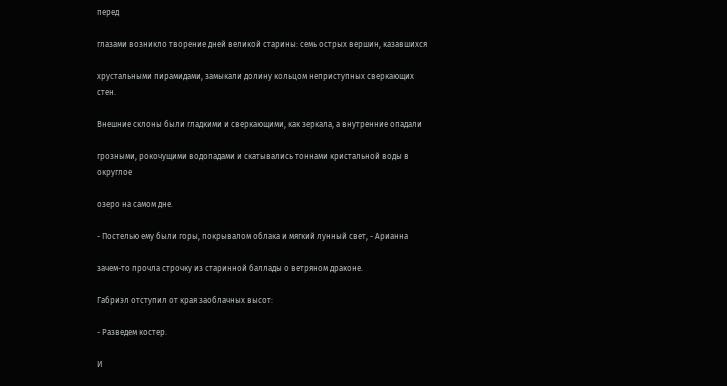перед

глазами возникло творение дней великой старины: семь острых вершин, казавшихся

хрустальными пирамидами, замыкали долину кольцом неприступных сверкающих стен.

Внешние склоны были гладкими и сверкающими, как зеркала, а внутренние опадали

грозными, рокочущими водопадами и скатывались тоннами кристальной воды в округлое

озеро на самом дне.

- Постелью ему были горы, покрывалом облака и мягкий лунный свет, - Арианна

зачем-то прочла строчку из старинной баллады о ветряном драконе.

Габриэл отступил от края заоблачных высот:

- Разведем костер.

И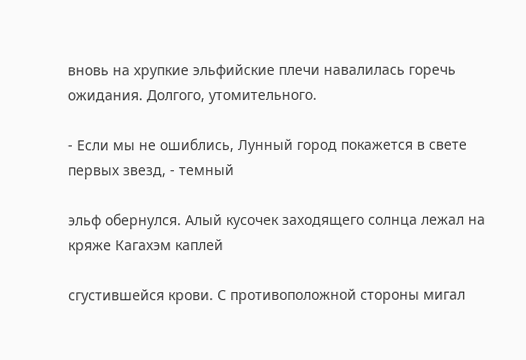вновь на хрупкие эльфийские плечи навалилась горечь ожидания. Долгого, утомительного.

- Если мы не ошиблись, Лунный город покажется в свете первых звезд, - темный

эльф обернулся. Алый кусочек заходящего солнца лежал на кряже Кагахэм каплей

сгустившейся крови. С противоположной стороны мигал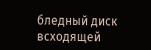бледный диск всходящей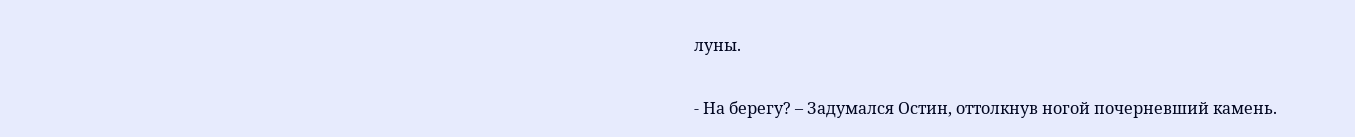луны.

- На берегу? – Задумался Остин, оттолкнув ногой почерневший камень.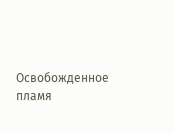Освобожденное пламя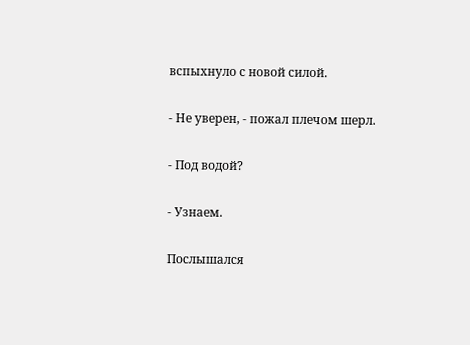вспыхнуло с новой силой.

- Не уверен, - пожал плечом шерл.

- Под водой?

- Узнаем.

Послышался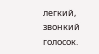легкий, звонкий голосок.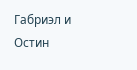Габриэл и Остин